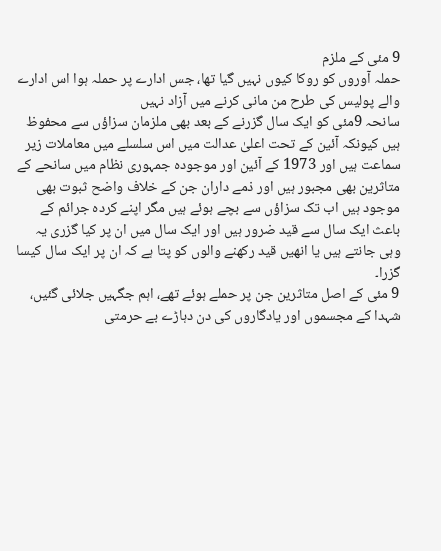9 مئی کے ملزم
حملہ آوروں کو روکا کیوں نہیں گیا تھا، جس ادارے پر حملہ ہوا اس ادارے والے پولیس کی طرح من مانی کرنے میں آزاد نہیں
سانحہ 9مئی کو ایک سال گزرنے کے بعد بھی ملزمان سزاؤں سے محفوظ ہیں کیونکہ آئین کے تحت اعلیٰ عدالت میں اس سلسلے میں معاملات زیر سماعت ہیں اور 1973 کے آئین اور موجودہ جمہوری نظام میں سانحے کے متاثرین بھی مجبور ہیں اور ذمے داران جن کے خلاف واضح ثبوت بھی موجود ہیں اب تک سزاؤں سے بچے ہوئے ہیں مگر اپنے کردہ جرائم کے باعث ایک سال سے قید ضرور ہیں اور ایک سال میں ان پر کیا گزری یہ وہی جانتے ہیں یا انھیں قید رکھنے والوں کو پتا ہے کہ ان پر ایک سال کیسا گزرا۔
9 مئی کے اصل متاثرین جن پر حملے ہوئے تھے، اہم جگہیں جلائی گئیں، شہدا کے مجسموں اور یادگاروں کی دن دہاڑے بے حرمتی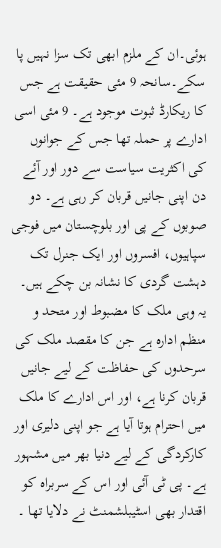ہوئی۔ان کے ملزم ابھی تک سزا نہیں پا سکے۔سانحہ 9 مئی حقیقت ہے جس کا ریکارڈ ثبوت موجود ہے۔ 9 مئی اسی ادارے پر حملہ تھا جس کے جوانوں کی اکثریت سیاست سے دور اور آئے دن اپنی جانیں قربان کر رہی ہے۔ دو صوبوں کے پی اور بلوچستان میں فوجی سپاہیوں، افسروں اور ایک جنرل تک دہشت گردی کا نشانہ بن چکے ہیں۔
یہ وہی ملک کا مضبوط اور متحد و منظم ادارہ ہے جن کا مقصد ملک کی سرحدوں کی حفاظت کے لیے جانیں قربان کرنا ہے، اور اس ادارے کا ملک میں احترام ہوتا آیا ہے جو اپنی دلیری اور کارکردگی کے لیے دنیا بھر میں مشہور ہے۔ پی ٹی آئی اور اس کے سربراہ کو اقتدار بھی اسٹیبلشمنٹ نے دلایا تھا ۔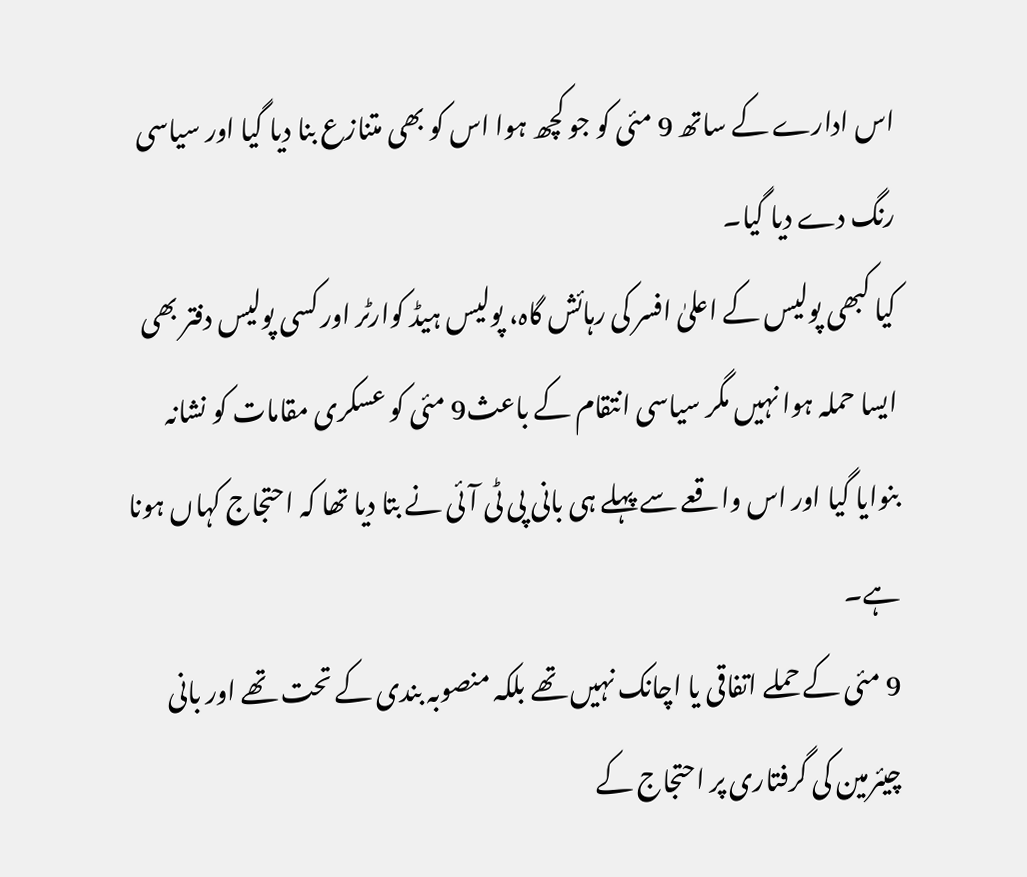اس ادارے کے ساتھ 9 مئی کو جو کچھ ہوا اس کو بھی متنازع بنا دیا گیا اور سیاسی رنگ دے دیا گیا۔
کیا کبھی پولیس کے اعلیٰ افسر کی رہائش گاہ، پولیس ہیڈ کوارٹر اور کسی پولیس دفتر بھی ایسا حملہ ہوا نہیں مگر سیاسی انتقام کے باعث9 مئی کو عسکری مقامات کو نشانہ بنوایا گیا اور اس واقعے سے پہلے ہی بانی پی ٹی آئی نے بتا دیا تھا کہ احتجاج کہاں ہونا ہے۔
9 مئی کے حملے اتفاقی یا اچانک نہیں تھے بلکہ منصوبہ بندی کے تحت تھے اور بانی چیئرمین کی گرفتاری پر احتجاج کے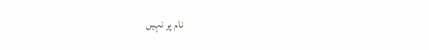نام پر نہیں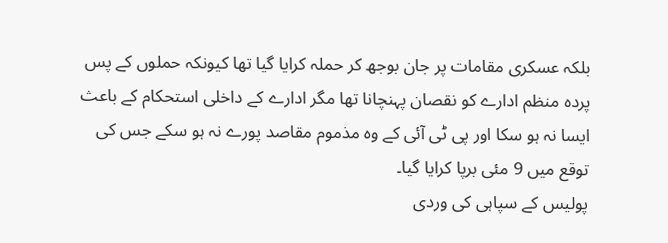بلکہ عسکری مقامات پر جان بوجھ کر حملہ کرایا گیا تھا کیونکہ حملوں کے پس پردہ منظم ادارے کو نقصان پہنچانا تھا مگر ادارے کے داخلی استحکام کے باعث ایسا نہ ہو سکا اور پی ٹی آئی کے وہ مذموم مقاصد پورے نہ ہو سکے جس کی توقع میں 9 مئی برپا کرایا گیا۔
پولیس کے سپاہی کی وردی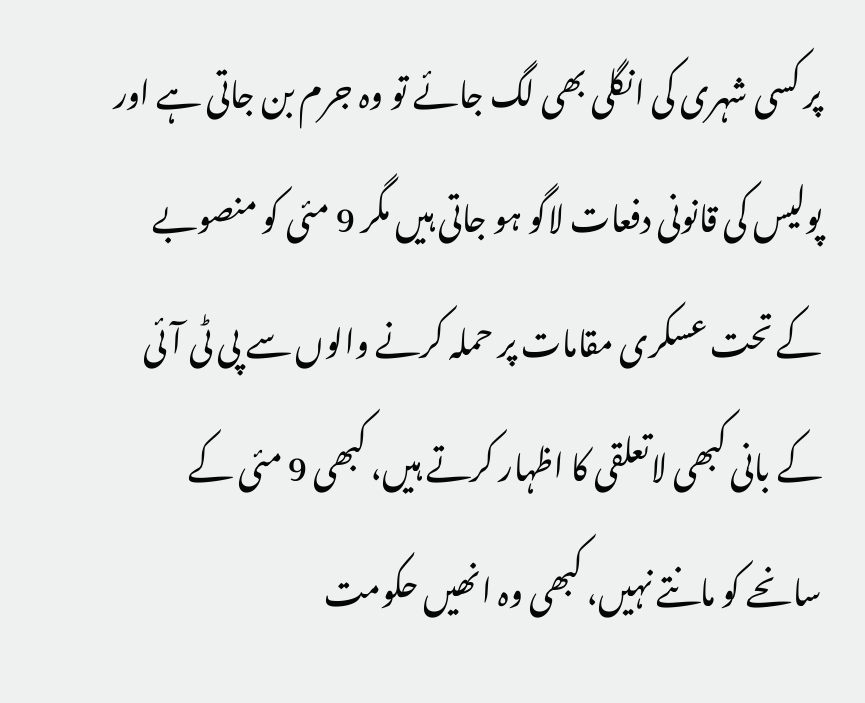پر کسی شہری کی انگلی بھی لگ جائے تو وہ جرم بن جاتی ہے اور پولیس کی قانونی دفعات لاگو ہو جاتی ہیں مگر 9 مئی کو منصوبے کے تحت عسکری مقامات پر حملہ کرنے والوں سے پی ٹی آئی کے بانی کبھی لاتعلقی کا اظہار کرتے ہیں، کبھی 9 مئی کے سانحے کو مانتے نہیں، کبھی وہ انھیں حکومت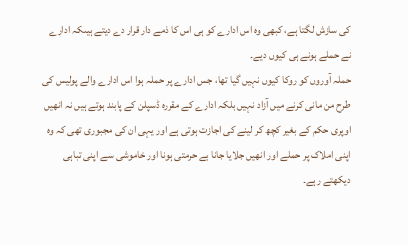کی سازش لگتا ہے، کبھی وہ اس ادارے کو ہی اس کا ذمے دار قرار دے دیتے ہیںکہ ادارے نے حملے ہونے ہی کیوں دیے۔
حملہ آوروں کو روکا کیوں نہیں گیا تھا، جس ادارے پر حملہ ہوا اس ادارے والے پولیس کی طرح من مانی کرنے میں آزاد نہیں بلکہ ادارے کے مقررہ ڈسپلن کے پابند ہوتے ہیں نہ انھیں اوپری حکم کے بغیر کچھ کر لینے کی اجازت ہوتی ہے اور یہی ان کی مجبوری تھی کہ وہ اپنی املاک پر حملے اور انھیں جلایا جانا بے حرمتی ہونا اور خاموشی سے اپنی تباہی دیکھتے رہے۔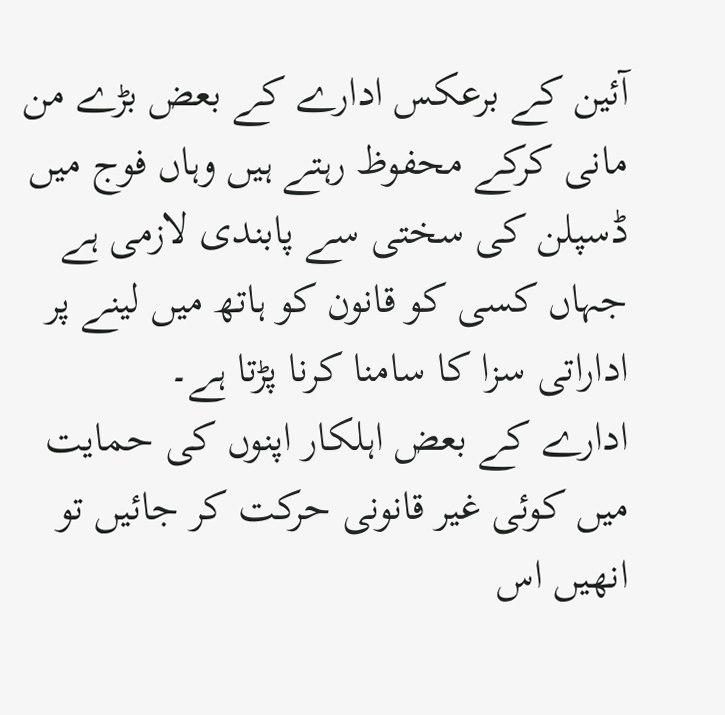آئین کے برعکس ادارے کے بعض بڑے من مانی کرکے محفوظ رہتے ہیں وہاں فوج میں ڈسپلن کی سختی سے پابندی لازمی ہے جہاں کسی کو قانون کو ہاتھ میں لینے پر اداراتی سزا کا سامنا کرنا پڑتا ہے۔
ادارے کے بعض اہلکار اپنوں کی حمایت میں کوئی غیر قانونی حرکت کر جائیں تو انھیں اس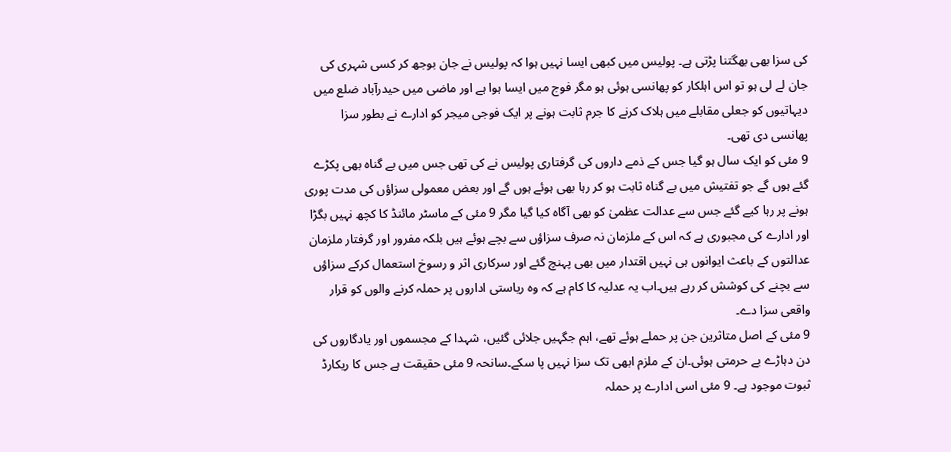کی سزا بھی بھگتنا پڑتی ہے۔ پولیس میں کبھی ایسا نہیں ہوا کہ پولیس نے جان بوجھ کر کسی شہری کی جان لے لی ہو تو اس اہلکار کو پھانسی ہوئی ہو مگر فوج میں ایسا ہوا ہے اور ماضی میں حیدرآباد ضلع میں دیہاتیوں کو جعلی مقابلے میں ہلاک کرنے کا جرم ثابت ہونے پر ایک فوجی میجر کو ادارے نے بطور سزا پھانسی دی تھی۔
9 مئی کو ایک سال ہو گیا جس کے ذمے داروں کی گرفتاری پولیس نے کی تھی جس میں بے گناہ بھی پکڑے گئے ہوں گے جو تفتیش میں بے گناہ ثابت ہو کر رہا بھی ہوئے ہوں گے اور بعض معمولی سزاؤں کی مدت پوری ہونے پر رہا کیے گئے جس سے عدالت عظمیٰ کو بھی آگاہ کیا گیا مگر 9 مئی کے ماسٹر مائنڈ کا کچھ نہیں بگڑا اور ادارے کی مجبوری ہے کہ اس کے ملزمان نہ صرف سزاؤں سے بچے ہوئے ہیں بلکہ مفرور اور گرفتار ملزمان عدالتوں کے باعث ایوانوں ہی نہیں اقتدار میں بھی پہنچ گئے اور سرکاری اثر و رسوخ استعمال کرکے سزاؤں سے بچنے کی کوشش کر رہے ہیں۔اب یہ عدلیہ کا کام ہے کہ وہ ریاستی اداروں پر حملہ کرنے والوں کو قرار واقعی سزا دے۔
9 مئی کے اصل متاثرین جن پر حملے ہوئے تھے، اہم جگہیں جلائی گئیں، شہدا کے مجسموں اور یادگاروں کی دن دہاڑے بے حرمتی ہوئی۔ان کے ملزم ابھی تک سزا نہیں پا سکے۔سانحہ 9 مئی حقیقت ہے جس کا ریکارڈ ثبوت موجود ہے۔ 9 مئی اسی ادارے پر حملہ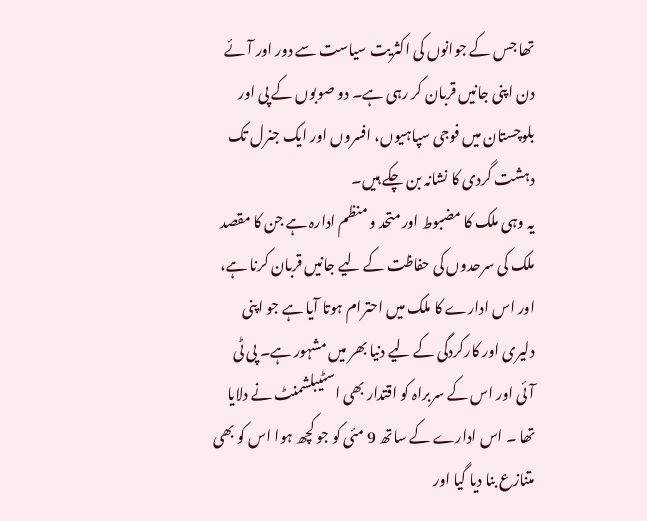تھا جس کے جوانوں کی اکثریت سیاست سے دور اور آئے دن اپنی جانیں قربان کر رہی ہے۔ دو صوبوں کے پی اور بلوچستان میں فوجی سپاہیوں، افسروں اور ایک جنرل تک دہشت گردی کا نشانہ بن چکے ہیں۔
یہ وہی ملک کا مضبوط اور متحد و منظم ادارہ ہے جن کا مقصد ملک کی سرحدوں کی حفاظت کے لیے جانیں قربان کرنا ہے، اور اس ادارے کا ملک میں احترام ہوتا آیا ہے جو اپنی دلیری اور کارکردگی کے لیے دنیا بھر میں مشہور ہے۔ پی ٹی آئی اور اس کے سربراہ کو اقتدار بھی اسٹیبلشمنٹ نے دلایا تھا ۔ اس ادارے کے ساتھ 9 مئی کو جو کچھ ہوا اس کو بھی متنازع بنا دیا گیا اور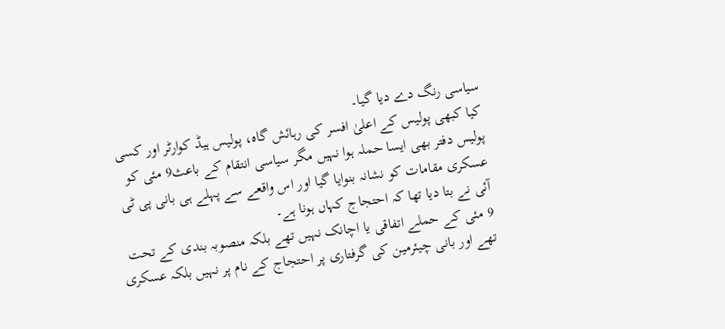سیاسی رنگ دے دیا گیا۔
کیا کبھی پولیس کے اعلیٰ افسر کی رہائش گاہ، پولیس ہیڈ کوارٹر اور کسی پولیس دفتر بھی ایسا حملہ ہوا نہیں مگر سیاسی انتقام کے باعث9 مئی کو عسکری مقامات کو نشانہ بنوایا گیا اور اس واقعے سے پہلے ہی بانی پی ٹی آئی نے بتا دیا تھا کہ احتجاج کہاں ہونا ہے۔
9 مئی کے حملے اتفاقی یا اچانک نہیں تھے بلکہ منصوبہ بندی کے تحت تھے اور بانی چیئرمین کی گرفتاری پر احتجاج کے نام پر نہیں بلکہ عسکری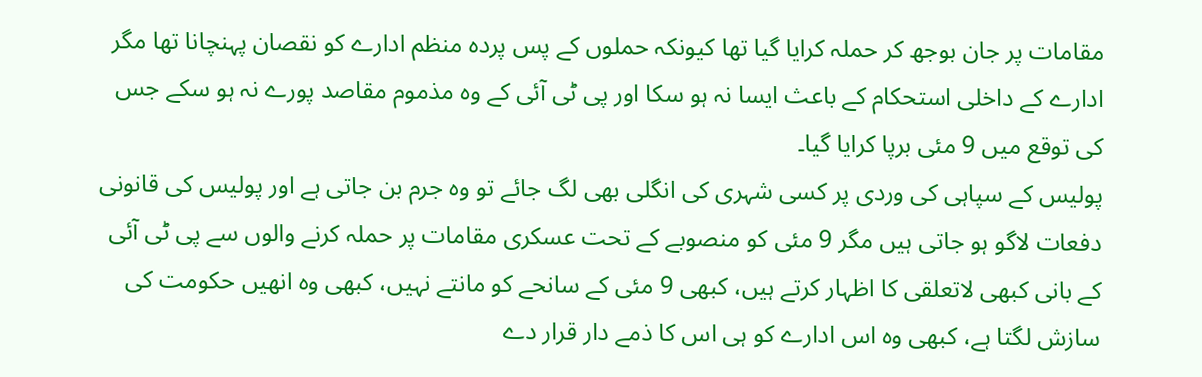مقامات پر جان بوجھ کر حملہ کرایا گیا تھا کیونکہ حملوں کے پس پردہ منظم ادارے کو نقصان پہنچانا تھا مگر ادارے کے داخلی استحکام کے باعث ایسا نہ ہو سکا اور پی ٹی آئی کے وہ مذموم مقاصد پورے نہ ہو سکے جس کی توقع میں 9 مئی برپا کرایا گیا۔
پولیس کے سپاہی کی وردی پر کسی شہری کی انگلی بھی لگ جائے تو وہ جرم بن جاتی ہے اور پولیس کی قانونی دفعات لاگو ہو جاتی ہیں مگر 9 مئی کو منصوبے کے تحت عسکری مقامات پر حملہ کرنے والوں سے پی ٹی آئی کے بانی کبھی لاتعلقی کا اظہار کرتے ہیں، کبھی 9 مئی کے سانحے کو مانتے نہیں، کبھی وہ انھیں حکومت کی سازش لگتا ہے، کبھی وہ اس ادارے کو ہی اس کا ذمے دار قرار دے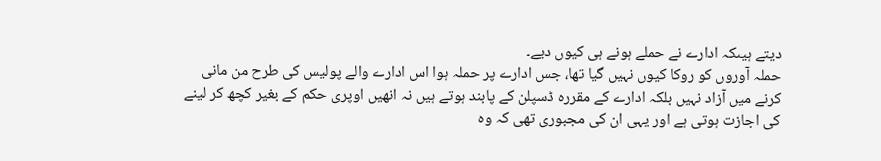دیتے ہیںکہ ادارے نے حملے ہونے ہی کیوں دیے۔
حملہ آوروں کو روکا کیوں نہیں گیا تھا، جس ادارے پر حملہ ہوا اس ادارے والے پولیس کی طرح من مانی کرنے میں آزاد نہیں بلکہ ادارے کے مقررہ ڈسپلن کے پابند ہوتے ہیں نہ انھیں اوپری حکم کے بغیر کچھ کر لینے کی اجازت ہوتی ہے اور یہی ان کی مجبوری تھی کہ وہ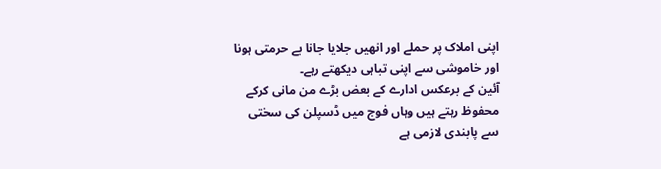اپنی املاک پر حملے اور انھیں جلایا جانا بے حرمتی ہونا اور خاموشی سے اپنی تباہی دیکھتے رہے۔
آئین کے برعکس ادارے کے بعض بڑے من مانی کرکے محفوظ رہتے ہیں وہاں فوج میں ڈسپلن کی سختی سے پابندی لازمی ہے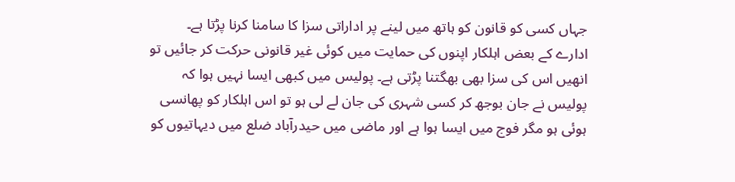جہاں کسی کو قانون کو ہاتھ میں لینے پر اداراتی سزا کا سامنا کرنا پڑتا ہے۔
ادارے کے بعض اہلکار اپنوں کی حمایت میں کوئی غیر قانونی حرکت کر جائیں تو انھیں اس کی سزا بھی بھگتنا پڑتی ہے۔ پولیس میں کبھی ایسا نہیں ہوا کہ پولیس نے جان بوجھ کر کسی شہری کی جان لے لی ہو تو اس اہلکار کو پھانسی ہوئی ہو مگر فوج میں ایسا ہوا ہے اور ماضی میں حیدرآباد ضلع میں دیہاتیوں کو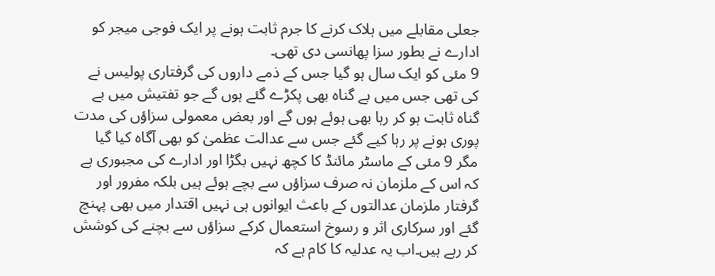جعلی مقابلے میں ہلاک کرنے کا جرم ثابت ہونے پر ایک فوجی میجر کو ادارے نے بطور سزا پھانسی دی تھی۔
9 مئی کو ایک سال ہو گیا جس کے ذمے داروں کی گرفتاری پولیس نے کی تھی جس میں بے گناہ بھی پکڑے گئے ہوں گے جو تفتیش میں بے گناہ ثابت ہو کر رہا بھی ہوئے ہوں گے اور بعض معمولی سزاؤں کی مدت پوری ہونے پر رہا کیے گئے جس سے عدالت عظمیٰ کو بھی آگاہ کیا گیا مگر 9 مئی کے ماسٹر مائنڈ کا کچھ نہیں بگڑا اور ادارے کی مجبوری ہے کہ اس کے ملزمان نہ صرف سزاؤں سے بچے ہوئے ہیں بلکہ مفرور اور گرفتار ملزمان عدالتوں کے باعث ایوانوں ہی نہیں اقتدار میں بھی پہنچ گئے اور سرکاری اثر و رسوخ استعمال کرکے سزاؤں سے بچنے کی کوشش کر رہے ہیں۔اب یہ عدلیہ کا کام ہے کہ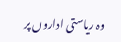وہ ریاستی اداروں پر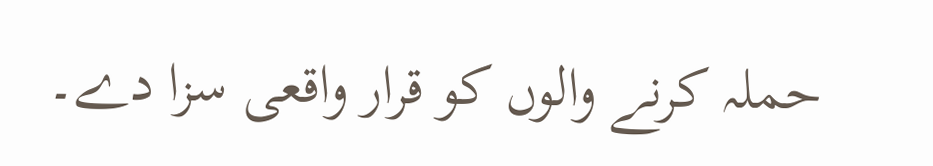حملہ کرنے والوں کو قرار واقعی سزا دے۔